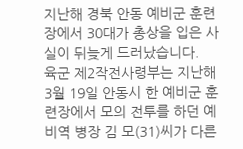지난해 경북 안동 예비군 훈련장에서 30대가 총상을 입은 사실이 뒤늦게 드러났습니다.
육군 제2작전사령부는 지난해 3월 19일 안동시 한 예비군 훈련장에서 모의 전투를 하던 예비역 병장 김 모(31)씨가 다른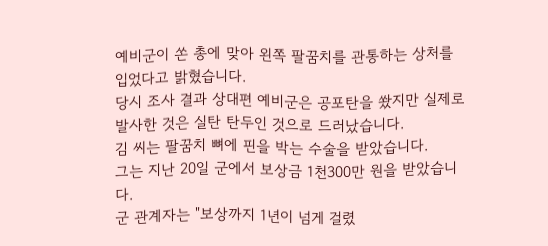예비군이 쏜 총에 맞아 왼쪽 팔꿈치를 관통하는 상처를 입었다고 밝혔습니다.
당시 조사 결과 상대편 예비군은 공포탄을 쐈지만 실제로 발사한 것은 실탄 탄두인 것으로 드러났습니다.
김 씨는 팔꿈치 뼈에 핀을 박는 수술을 받았습니다.
그는 지난 20일 군에서 보상금 1천300만 원을 받았습니다.
군 관계자는 "보상까지 1년이 넘게 걸렸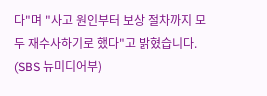다"며 "사고 원인부터 보상 절차까지 모두 재수사하기로 했다"고 밝혔습니다.
(SBS 뉴미디어부)